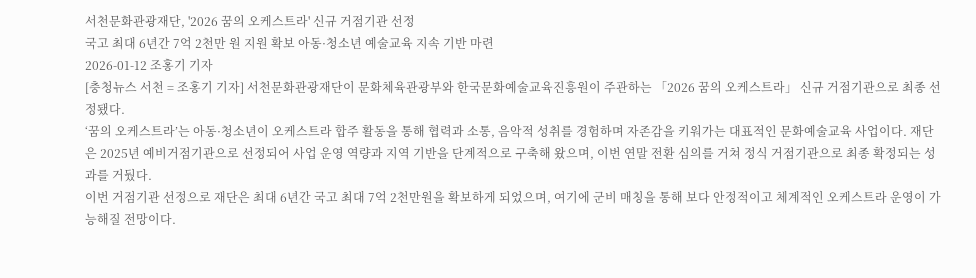서천문화관광재단, '2026 꿈의 오케스트라' 신규 거점기관 선정
국고 최대 6년간 7억 2천만 원 지원 확보 아동·청소년 예술교육 지속 기반 마련
2026-01-12 조홍기 기자
[충청뉴스 서천 = 조홍기 기자] 서천문화관광재단이 문화체육관광부와 한국문화예술교육진흥원이 주관하는 「2026 꿈의 오케스트라」 신규 거점기관으로 최종 선정됐다.
‘꿈의 오케스트라’는 아동·청소년이 오케스트라 합주 활동을 통해 협력과 소통, 음악적 성취를 경험하며 자존감을 키워가는 대표적인 문화예술교육 사업이다. 재단은 2025년 예비거점기관으로 선정되어 사업 운영 역량과 지역 기반을 단계적으로 구축해 왔으며, 이번 연말 전환 심의를 거쳐 정식 거점기관으로 최종 확정되는 성과를 거뒀다.
이번 거점기관 선정으로 재단은 최대 6년간 국고 최대 7억 2천만원을 확보하게 되었으며, 여기에 군비 매칭을 통해 보다 안정적이고 체계적인 오케스트라 운영이 가능해질 전망이다.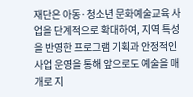재단은 아동·청소년 문화예술교육 사업을 단계적으로 확대하여, 지역 특성을 반영한 프로그램 기획과 안정적인 사업 운영을 통해 앞으로도 예술을 매개로 지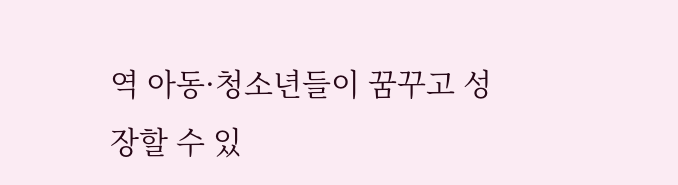역 아동·청소년들이 꿈꾸고 성장할 수 있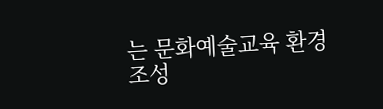는 문화예술교육 환경 조성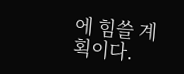에 힘쓸 계획이다.